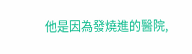他是因為發燒進的醫院,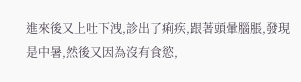進來後又上吐下洩,診出了痢疾,跟著頭暈腦脹,發現是中暑,然後又因為沒有食慾,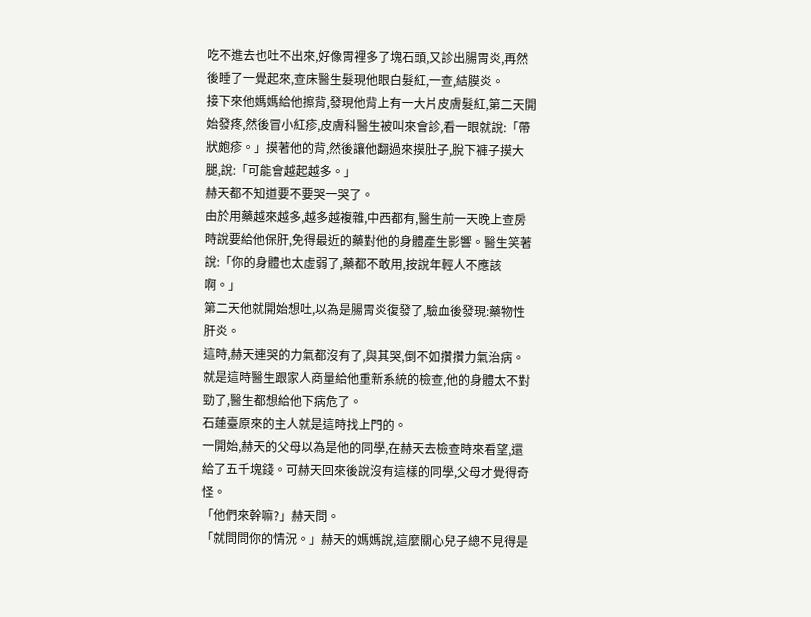吃不進去也吐不出來,好像胃裡多了塊石頭,又診出腸胃炎,再然後睡了一覺起來,查床醫生髮現他眼白髮紅,一查,結膜炎。
接下來他媽媽給他擦背,發現他背上有一大片皮膚髮紅,第二天開始發疼,然後冒小紅疹,皮膚科醫生被叫來會診,看一眼就說:「帶狀皰疹。」摸著他的背,然後讓他翻過來摸肚子,脫下褲子摸大腿,說:「可能會越起越多。」
赫天都不知道要不要哭一哭了。
由於用藥越來越多,越多越複雜,中西都有,醫生前一天晚上查房時說要給他保肝,免得最近的藥對他的身體產生影響。醫生笑著說:「你的身體也太虛弱了,藥都不敢用,按說年輕人不應該啊。」
第二天他就開始想吐,以為是腸胃炎復發了,驗血後發現:藥物性肝炎。
這時,赫天連哭的力氣都沒有了,與其哭,倒不如攢攢力氣治病。
就是這時醫生跟家人商量給他重新系統的檢查,他的身體太不對勁了,醫生都想給他下病危了。
石蓮臺原來的主人就是這時找上門的。
一開始,赫天的父母以為是他的同學,在赫天去檢查時來看望,還給了五千塊錢。可赫天回來後說沒有這樣的同學,父母才覺得奇怪。
「他們來幹嘛?」赫天問。
「就問問你的情況。」赫天的媽媽說,這麼關心兒子總不見得是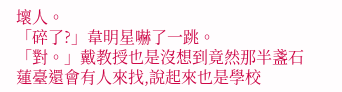壞人。
「碎了?」韋明星嚇了一跳。
「對。」戴教授也是沒想到竟然那半盞石蓮臺還會有人來找,說起來也是學校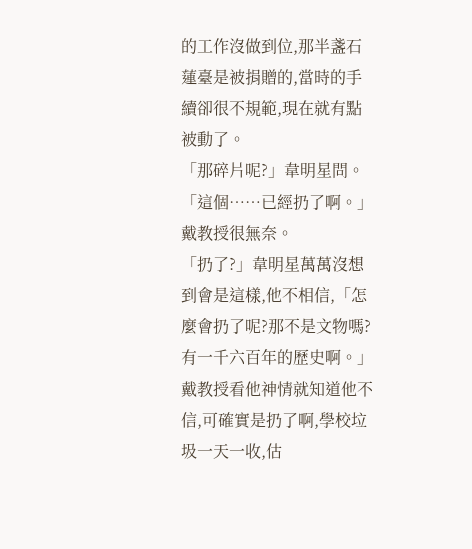的工作沒做到位,那半盞石蓮臺是被捐贈的,當時的手續卻很不規範,現在就有點被動了。
「那碎片呢?」韋明星問。
「這個……已經扔了啊。」戴教授很無奈。
「扔了?」韋明星萬萬沒想到會是這樣,他不相信,「怎麼會扔了呢?那不是文物嗎?有一千六百年的歷史啊。」
戴教授看他神情就知道他不信,可確實是扔了啊,學校垃圾一天一收,估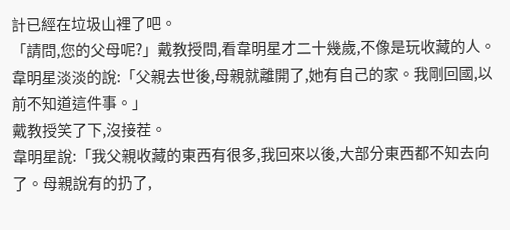計已經在垃圾山裡了吧。
「請問,您的父母呢?」戴教授問,看韋明星才二十幾歲,不像是玩收藏的人。
韋明星淡淡的說:「父親去世後,母親就離開了,她有自己的家。我剛回國,以前不知道這件事。」
戴教授笑了下,沒接茬。
韋明星說:「我父親收藏的東西有很多,我回來以後,大部分東西都不知去向了。母親說有的扔了,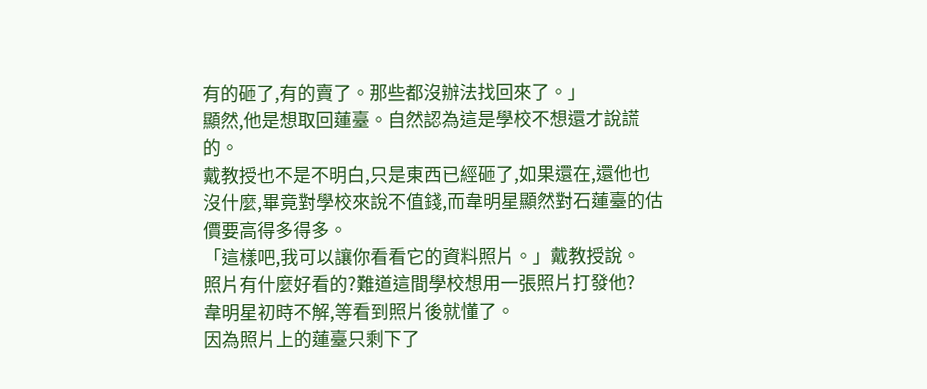有的砸了,有的賣了。那些都沒辦法找回來了。」
顯然,他是想取回蓮臺。自然認為這是學校不想還才說謊的。
戴教授也不是不明白,只是東西已經砸了,如果還在,還他也沒什麼,畢竟對學校來說不值錢,而韋明星顯然對石蓮臺的估價要高得多得多。
「這樣吧,我可以讓你看看它的資料照片。」戴教授說。
照片有什麼好看的?難道這間學校想用一張照片打發他?
韋明星初時不解,等看到照片後就懂了。
因為照片上的蓮臺只剩下了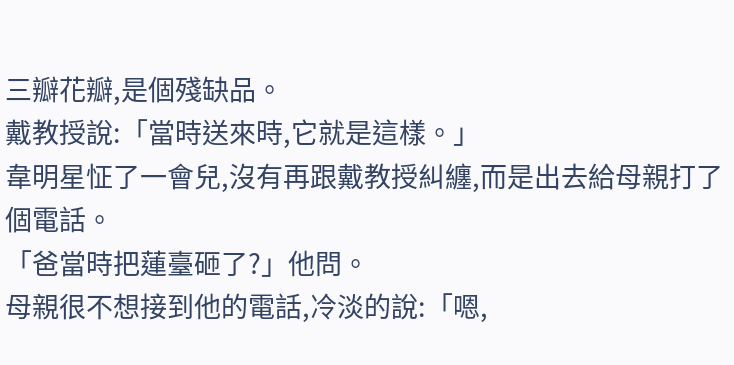三瓣花瓣,是個殘缺品。
戴教授說:「當時送來時,它就是這樣。」
韋明星怔了一會兒,沒有再跟戴教授糾纏,而是出去給母親打了個電話。
「爸當時把蓮臺砸了?」他問。
母親很不想接到他的電話,冷淡的說:「嗯,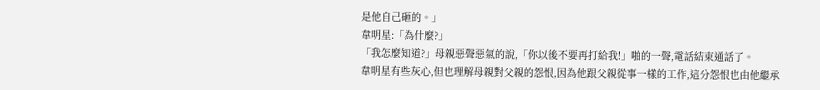是他自己砸的。」
韋明星:「為什麼?」
「我怎麼知道?」母親惡聲惡氣的說,「你以後不要再打給我!」啪的一聲,電話結束通話了。
韋明星有些灰心,但也理解母親對父親的怨恨,因為他跟父親從事一樣的工作,這分怨恨也由他繼承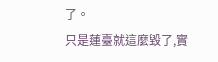了。
只是蓮臺就這麼毀了,實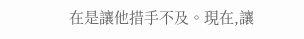在是讓他措手不及。現在,讓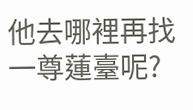他去哪裡再找一尊蓮臺呢?